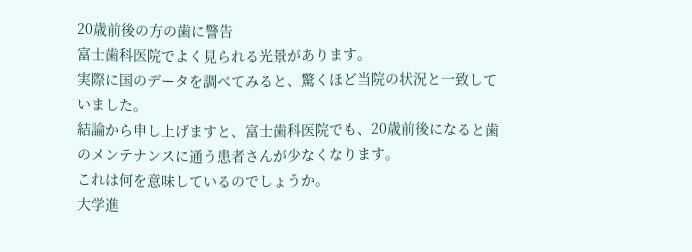20歳前後の方の歯に警告
富士歯科医院でよく見られる光景があります。
実際に国のデータを調べてみると、驚くほど当院の状況と一致していました。
結論から申し上げますと、富士歯科医院でも、20歳前後になると歯のメンテナンスに通う患者さんが少なくなります。
これは何を意味しているのでしょうか。
大学進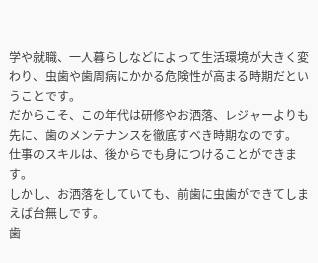学や就職、一人暮らしなどによって生活環境が大きく変わり、虫歯や歯周病にかかる危険性が高まる時期だということです。
だからこそ、この年代は研修やお洒落、レジャーよりも先に、歯のメンテナンスを徹底すべき時期なのです。
仕事のスキルは、後からでも身につけることができます。
しかし、お洒落をしていても、前歯に虫歯ができてしまえば台無しです。
歯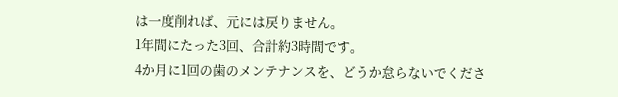は一度削れば、元には戻りません。
1年間にたった3回、合計約3時間です。
4か月に1回の歯のメンテナンスを、どうか怠らないでくださ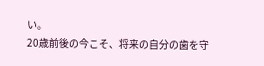い。
20歳前後の今こそ、将来の自分の歯を守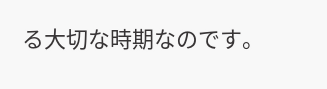る大切な時期なのです。